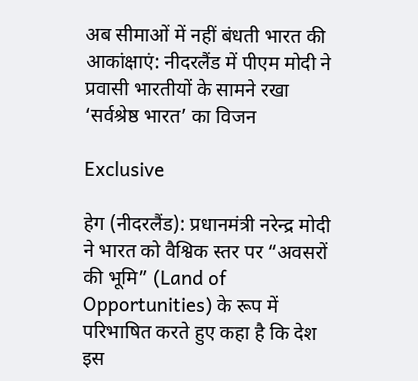अब सीमाओं में नहीं बंधती भारत की आकांक्षाएं: नीदरलैंड में पीएम मोदी ने प्रवासी भारतीयों के सामने रखा ‘सर्वश्रेष्ठ भारत’ का विजन

Exclusive

हेग (नीदरलैंड): प्रधानमंत्री नरेन्द्र मोदी ने भारत को वैश्विक स्तर पर “अवसरों की भूमि” (Land of Opportunities) के रूप में परिभाषित करते हुए कहा है कि देश इस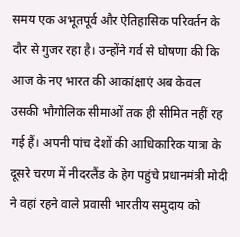समय एक अभूतपूर्व और ऐतिहासिक परिवर्तन के दौर से गुजर रहा है। उन्होंने गर्व से घोषणा की कि आज के नए भारत की आकांक्षाएं अब केवल उसकी भौगोलिक सीमाओं तक ही सीमित नहीं रह गई हैं। अपनी पांच देशों की आधिकारिक यात्रा के दूसरे चरण में नीदरलैंड के हेग पहुंचे प्रधानमंत्री मोदी ने वहां रहने वाले प्रवासी भारतीय समुदाय को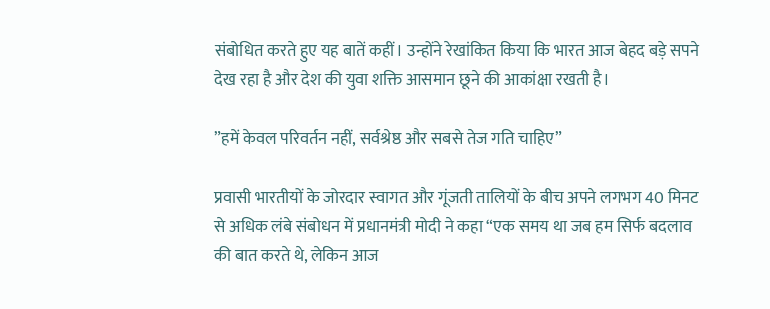संबोधित करते हुए यह बातें कहीं। उन्होंने रेखांकित किया कि भारत आज बेहद बड़े सपने देख रहा है और देश की युवा शक्ति आसमान छूने की आकांक्षा रखती है।

”हमें केवल परिवर्तन नहीं, सर्वश्रेष्ठ और सबसे तेज गति चाहिए”

प्रवासी भारतीयों के जोरदार स्वागत और गूंजती तालियों के बीच अपने लगभग 40 मिनट से अधिक लंबे संबोधन में प्रधानमंत्री मोदी ने कहा “एक समय था जब हम सिर्फ बदलाव की बात करते थे, लेकिन आज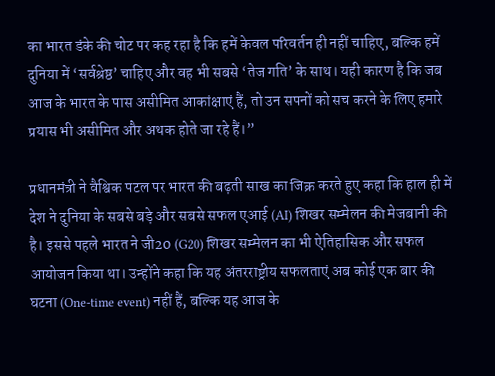का भारत डंके की चोट पर कह रहा है कि हमें केवल परिवर्तन ही नहीं चाहिए, बल्कि हमें दुनिया में ‘सर्वश्रेष्ठ’ चाहिए और वह भी सबसे ‘तेज गति’ के साथ। यही कारण है कि जब आज के भारत के पास असीमित आकांक्षाएं हैं, तो उन सपनों को सच करने के लिए हमारे प्रयास भी असीमित और अथक होते जा रहे हैं।”

प्रधानमंत्री ने वैश्विक पटल पर भारत की बढ़ती साख का जिक्र करते हुए कहा कि हाल ही में देश ने दुनिया के सबसे बड़े और सबसे सफल एआई (AI) शिखर सम्मेलन की मेजबानी की है। इससे पहले भारत ने जी20 (G20) शिखर सम्मेलन का भी ऐतिहासिक और सफल आयोजन किया था। उन्होंने कहा कि यह अंतरराष्ट्रीय सफलताएं अब कोई एक बार की घटना (One-time event) नहीं हैं, बल्कि यह आज के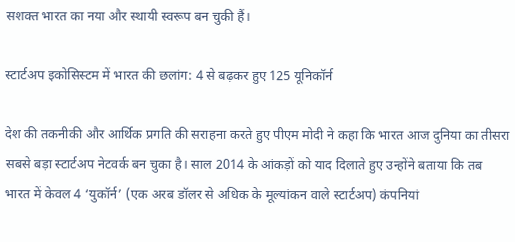सशक्त भारत का नया और स्थायी स्वरूप बन चुकी हैं।

स्टार्टअप इकोसिस्टम में भारत की छलांग: 4 से बढ़कर हुए 125 यूनिकॉर्न

देश की तकनीकी और आर्थिक प्रगति की सराहना करते हुए पीएम मोदी ने कहा कि भारत आज दुनिया का तीसरा सबसे बड़ा स्टार्टअप नेटवर्क बन चुका है। साल 2014 के आंकड़ों को याद दिलाते हुए उन्होंने बताया कि तब भारत में केवल 4 ‘युकॉर्न’ (एक अरब डॉलर से अधिक के मूल्यांकन वाले स्टार्टअप) कंपनियां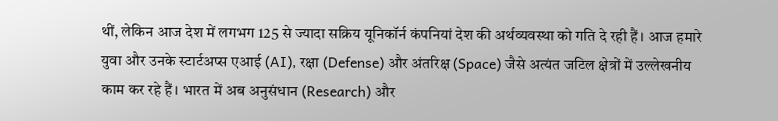थीं, लेकिन आज देश में लगभग 125 से ज्यादा सक्रिय यूनिकॉर्न कंपनियां देश की अर्थव्यवस्था को गति दे रही हैं। आज हमारे युवा और उनके स्टार्टअप्स एआई (AI), रक्षा (Defense) और अंतरिक्ष (Space) जैसे अत्यंत जटिल क्षेत्रों में उल्लेखनीय काम कर रहे हैं। भारत में अब अनुसंधान (Research) और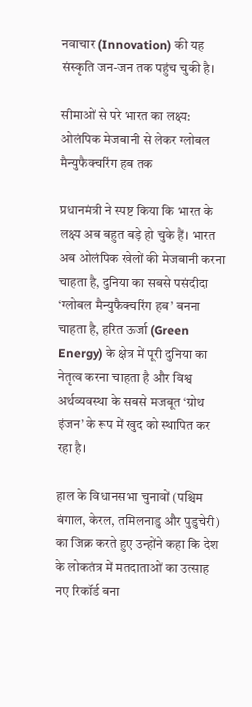नवाचार (Innovation) की यह संस्कृति जन-जन तक पहुंच चुकी है।

सीमाओं से परे भारत का लक्ष्य: ओलंपिक मेजबानी से लेकर ग्लोबल मैन्युफैक्चरिंग हब तक

प्रधानमंत्री ने स्पष्ट किया कि भारत के लक्ष्य अब बहुत बड़े हो चुके हैं। भारत अब ओलंपिक खेलों की मेजबानी करना चाहता है, दुनिया का सबसे पसंदीदा ‘ग्लोबल मैन्युफैक्चरिंग हब’ बनना चाहता है, हरित ऊर्जा (Green Energy) के क्षेत्र में पूरी दुनिया का नेतृत्व करना चाहता है और विश्व अर्थव्यवस्था के सबसे मजबूत ‘ग्रोथ इंजन’ के रूप में खुद को स्थापित कर रहा है।

हाल के विधानसभा चुनावों (पश्चिम बंगाल, केरल, तमिलनाडु और पुडुचेरी) का जिक्र करते हुए उन्होंने कहा कि देश के लोकतंत्र में मतदाताओं का उत्साह नए रिकॉर्ड बना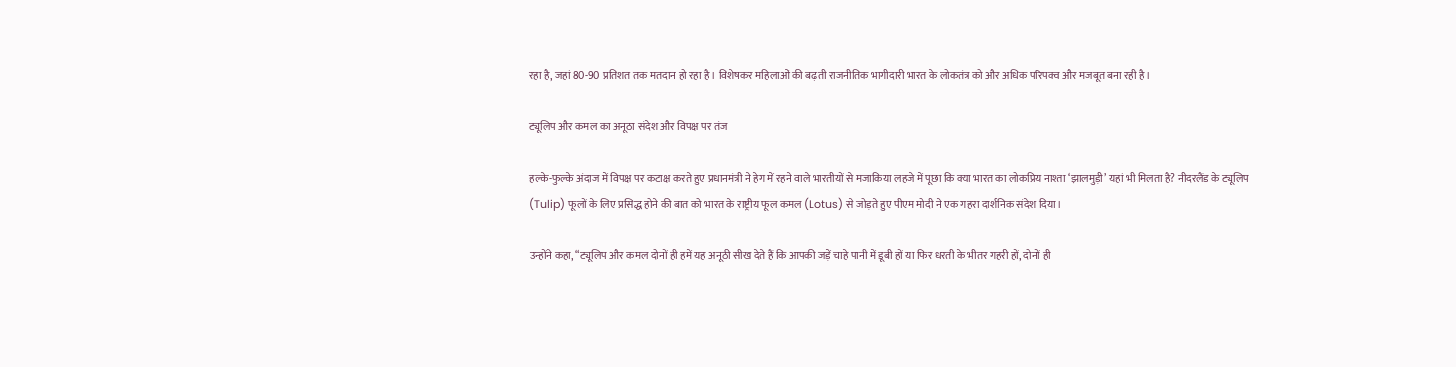रहा है, जहां 80-90 प्रतिशत तक मतदान हो रहा है। विशेषकर महिलाओं की बढ़ती राजनीतिक भागीदारी भारत के लोकतंत्र को और अधिक परिपक्व और मजबूत बना रही है।

ट्यूलिप और कमल का अनूठा संदेश और विपक्ष पर तंज

हल्के-फुल्के अंदाज में विपक्ष पर कटाक्ष करते हुए प्रधानमंत्री ने हेग में रहने वाले भारतीयों से मजाकिया लहजे में पूछा कि क्या भारत का लोकप्रिय नाश्ता ‘झालमुड़ी’ यहां भी मिलता है? नीदरलैंड के ट्यूलिप (Tulip) फूलों के लिए प्रसिद्ध होने की बात को भारत के राष्ट्रीय फूल कमल (Lotus) से जोड़ते हुए पीएम मोदी ने एक गहरा दार्शनिक संदेश दिया।

उन्होंने कहा, “ट्यूलिप और कमल दोनों ही हमें यह अनूठी सीख देते हैं कि आपकी जड़ें चाहे पानी में डूबी हों या फिर धरती के भीतर गहरी हों, दोनों ही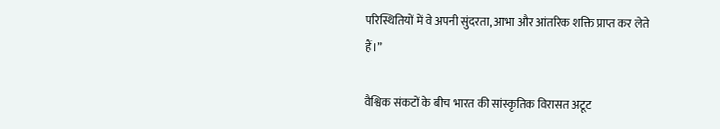परिस्थितियों में वे अपनी सुंदरता, आभा और आंतरिक शक्ति प्राप्त कर लेते हैं।”

वैश्विक संकटों के बीच भारत की सांस्कृतिक विरासत अटूट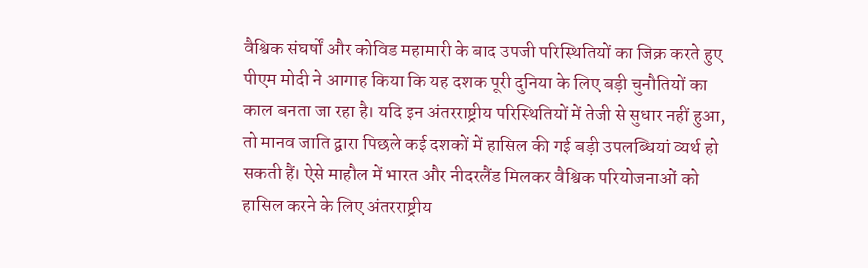वैश्विक संघर्षों और कोविड महामारी के बाद उपजी परिस्थितियों का जिक्र करते हुए पीएम मोदी ने आगाह किया कि यह दशक पूरी दुनिया के लिए बड़ी चुनौतियों का काल बनता जा रहा है। यदि इन अंतरराष्ट्रीय परिस्थितियों में तेजी से सुधार नहीं हुआ, तो मानव जाति द्वारा पिछले कई दशकों में हासिल की गई बड़ी उपलब्धियां व्यर्थ हो सकती हैं। ऐसे माहौल में भारत और नीदरलैंड मिलकर वैश्विक परियोजनाओं को हासिल करने के लिए अंतरराष्ट्रीय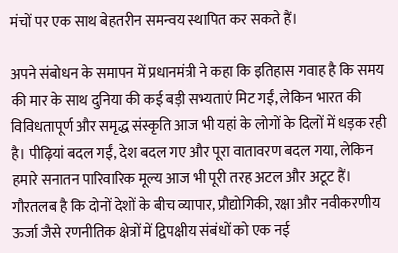मंचों पर एक साथ बेहतरीन समन्वय स्थापित कर सकते हैं।

अपने संबोधन के समापन में प्रधानमंत्री ने कहा कि इतिहास गवाह है कि समय की मार के साथ दुनिया की कई बड़ी सभ्यताएं मिट गईं, लेकिन भारत की विविधतापूर्ण और समृद्ध संस्कृति आज भी यहां के लोगों के दिलों में धड़क रही है। पीढ़ियां बदल गईं, देश बदल गए और पूरा वातावरण बदल गया, लेकिन हमारे सनातन पारिवारिक मूल्य आज भी पूरी तरह अटल और अटूट हैं। गौरतलब है कि दोनों देशों के बीच व्यापार, प्रौद्योगिकी, रक्षा और नवीकरणीय ऊर्जा जैसे रणनीतिक क्षेत्रों में द्विपक्षीय संबंधों को एक नई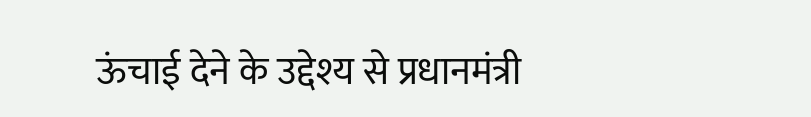ऊंचाई देने के उद्देश्य से प्रधानमंत्री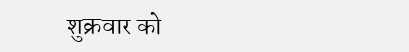शुक्रवार को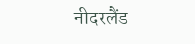नीदरलैंड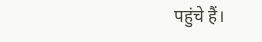पहुंचे हैं।